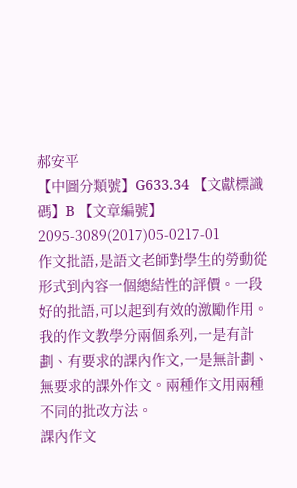郝安平
【中圖分類號】G633.34 【文獻標識碼】B 【文章編號】2095-3089(2017)05-0217-01
作文批語,是語文老師對學生的勞動從形式到內容一個總結性的評價。一段好的批語,可以起到有效的激勵作用。我的作文教學分兩個系列,一是有計劃、有要求的課內作文,一是無計劃、無要求的課外作文。兩種作文用兩種不同的批改方法。
課內作文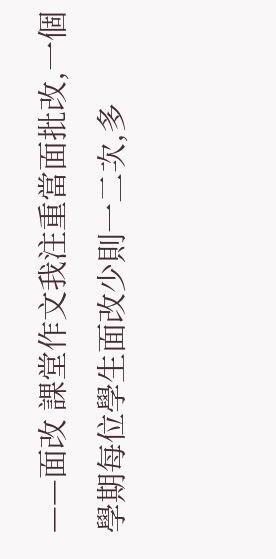——面改 課堂作文我注重當面批改,一個學期每位學生面改少則一二次,多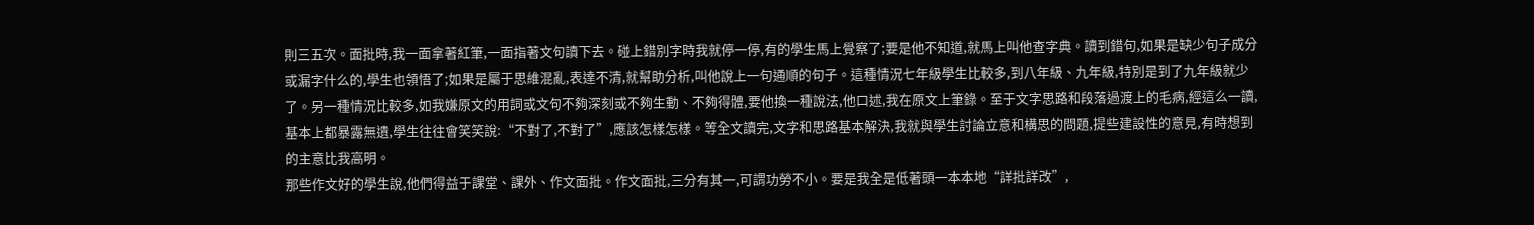則三五次。面批時,我一面拿著紅筆,一面指著文句讀下去。碰上錯別字時我就停一停,有的學生馬上覺察了;要是他不知道,就馬上叫他查字典。讀到錯句,如果是缺少句子成分或漏字什么的,學生也領悟了;如果是屬于思維混亂,表達不清,就幫助分析,叫他說上一句通順的句子。這種情況七年級學生比較多,到八年級、九年級,特別是到了九年級就少了。另一種情況比較多,如我嫌原文的用詞或文句不夠深刻或不夠生動、不夠得體,要他換一種說法,他口述,我在原文上筆錄。至于文字思路和段落過渡上的毛病,經這么一讀,基本上都暴露無遺,學生往往會笑笑說:“不對了,不對了”,應該怎樣怎樣。等全文讀完,文字和思路基本解決,我就與學生討論立意和構思的問題,提些建設性的意見,有時想到的主意比我高明。
那些作文好的學生說,他們得益于課堂、課外、作文面批。作文面批,三分有其一,可謂功勞不小。要是我全是低著頭一本本地“詳批詳改”,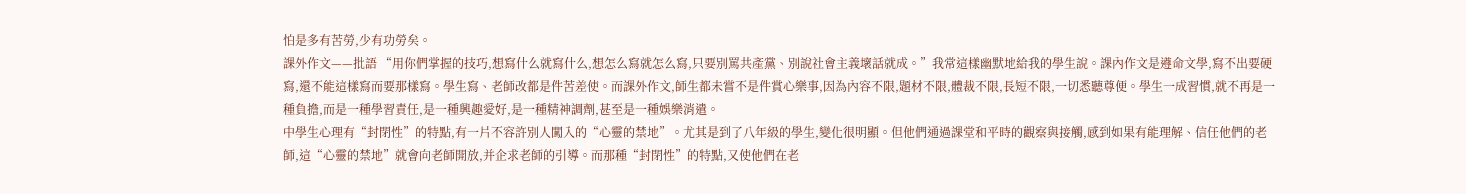怕是多有苦勞,少有功勞矣。
課外作文——批語 “用你們掌握的技巧,想寫什么就寫什么,想怎么寫就怎么寫,只要別罵共產黨、別說社會主義壞話就成。”我常這樣幽默地給我的學生說。課內作文是遵命文學,寫不出要硬寫,還不能這樣寫而要那樣寫。學生寫、老師改都是件苦差使。而課外作文,師生都未嘗不是件賞心樂事,因為內容不限,題材不限,體裁不限,長短不限,一切悉聽尊便。學生一成習慣,就不再是一種負擔,而是一種學習責任,是一種興趣愛好,是一種精神調劑,甚至是一種娛樂消遣。
中學生心理有“封閉性”的特點,有一片不容許別人闖入的“心靈的禁地”。尤其是到了八年級的學生,變化很明顯。但他們通過課堂和平時的觀察與接觸,感到如果有能理解、信任他們的老師,這“心靈的禁地”就會向老師開放,并企求老師的引導。而那種“封閉性”的特點,又使他們在老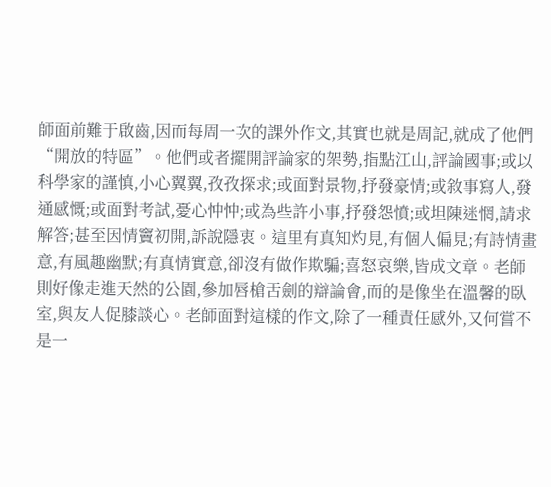師面前難于啟齒,因而每周一次的課外作文,其實也就是周記,就成了他們“開放的特區”。他們或者擺開評論家的架勢,指點江山,評論國事;或以科學家的謹慎,小心翼翼,孜孜探求;或面對景物,抒發豪情;或敘事寫人,發通感慨;或面對考試,憂心忡忡;或為些許小事,抒發怨憤;或坦陳迷惘,請求解答;甚至因情竇初開,訴說隱衷。這里有真知灼見,有個人偏見;有詩情畫意,有風趣幽默;有真情實意,卻沒有做作欺騙;喜怒哀樂,皆成文章。老師則好像走進天然的公園,參加唇槍舌劍的辯論會,而的是像坐在溫馨的臥室,與友人促膝談心。老師面對這樣的作文,除了一種責任感外,又何嘗不是一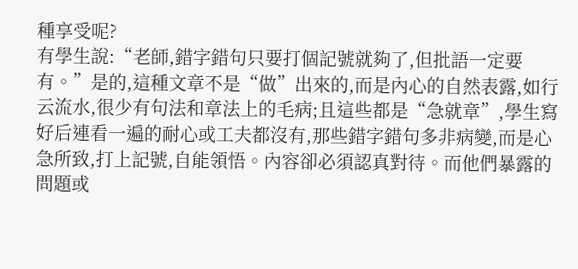種享受呢?
有學生說:“老師,錯字錯句只要打個記號就夠了,但批語一定要有。”是的,這種文章不是“做”出來的,而是內心的自然表露,如行云流水,很少有句法和章法上的毛病;且這些都是“急就章”,學生寫好后連看一遍的耐心或工夫都沒有,那些錯字錯句多非病變,而是心急所致,打上記號,自能領悟。內容卻必須認真對待。而他們暴露的問題或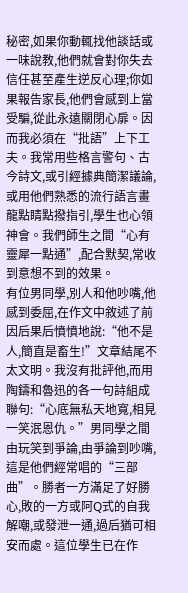秘密,如果你動輒找他談話或一味說教,他們就會對你失去信任甚至產生逆反心理;你如果報告家長,他們會感到上當受騙,從此永遠關閉心扉。因而我必須在“批語”上下工夫。我常用些格言警句、古今詩文,或引經據典簡潔議論,或用他們熟悉的流行語言畫龍點睛點撥指引,學生也心領神會。我們師生之間“心有靈犀一點通”,配合默契,常收到意想不到的效果。
有位男同學,別人和他吵嘴,他感到委屈,在作文中敘述了前因后果后憤憤地說:“他不是人,簡直是畜生!”文章結尾不太文明。我沒有批評他,而用陶鑄和魯迅的各一句詩組成聯句:“心底無私天地寬,相見一笑泯恩仇。”男同學之間由玩笑到爭論,由爭論到吵嘴,這是他們經常唱的“三部曲”。勝者一方滿足了好勝心,敗的一方或阿Q式的自我解嘲,或發泄一通,過后猶可相安而處。這位學生已在作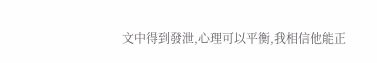文中得到發泄,心理可以平衡,我相信他能正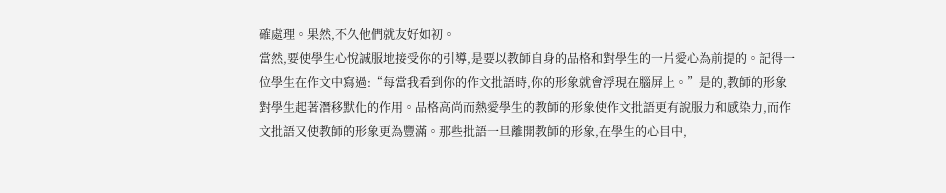確處理。果然,不久他們就友好如初。
當然,要使學生心悅誠服地接受你的引導,是要以教師自身的品格和對學生的一片愛心為前提的。記得一位學生在作文中寫過:“每當我看到你的作文批語時,你的形象就會浮現在腦屏上。”是的,教師的形象對學生起著潛移默化的作用。品格高尚而熱愛學生的教師的形象使作文批語更有說服力和感染力,而作文批語又使教師的形象更為豐滿。那些批語一旦離開教師的形象,在學生的心目中,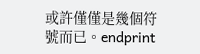或許僅僅是幾個符號而已。endprint